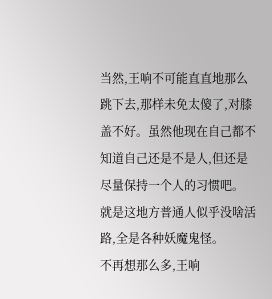当然,王响不可能直直地那么跳下去,那样未免太傻了,对膝盖不好。虽然他现在自己都不知道自己还是不是人,但还是尽量保持一个人的习惯吧。
就是这地方普通人似乎没啥活路,全是各种妖魔鬼怪。
不再想那么多,王响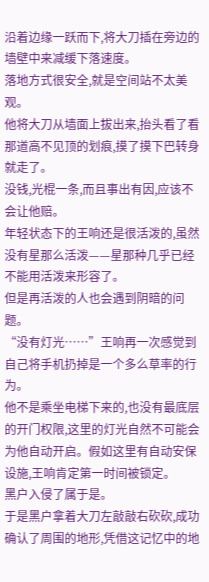沿着边缘一跃而下,将大刀插在旁边的墙壁中来减缓下落速度。
落地方式很安全,就是空间站不太美观。
他将大刀从墙面上拔出来,抬头看了看那道高不见顶的划痕,摸了摸下巴转身就走了。
没钱,光棍一条,而且事出有因,应该不会让他赔。
年轻状态下的王响还是很活泼的,虽然没有星那么活泼——星那种几乎已经不能用活泼来形容了。
但是再活泼的人也会遇到阴暗的问题。
“没有灯光……”王响再一次感觉到自己将手机扔掉是一个多么草率的行为。
他不是乘坐电梯下来的,也没有最底层的开门权限,这里的灯光自然不可能会为他自动开启。假如这里有自动安保设施,王响肯定第一时间被锁定。
黑户入侵了属于是。
于是黑户拿着大刀左敲敲右砍砍,成功确认了周围的地形,凭借这记忆中的地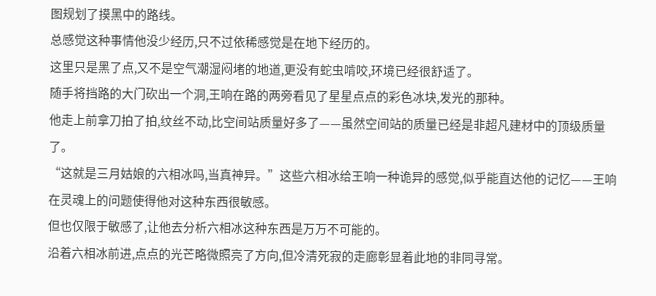图规划了摸黑中的路线。
总感觉这种事情他没少经历,只不过依稀感觉是在地下经历的。
这里只是黑了点,又不是空气潮湿闷堵的地道,更没有蛇虫啃咬,环境已经很舒适了。
随手将挡路的大门砍出一个洞,王响在路的两旁看见了星星点点的彩色冰块,发光的那种。
他走上前拿刀拍了拍,纹丝不动,比空间站质量好多了——虽然空间站的质量已经是非超凡建材中的顶级质量了。
“这就是三月姑娘的六相冰吗,当真神异。”这些六相冰给王响一种诡异的感觉,似乎能直达他的记忆——王响在灵魂上的问题使得他对这种东西很敏感。
但也仅限于敏感了,让他去分析六相冰这种东西是万万不可能的。
沿着六相冰前进,点点的光芒略微照亮了方向,但冷清死寂的走廊彰显着此地的非同寻常。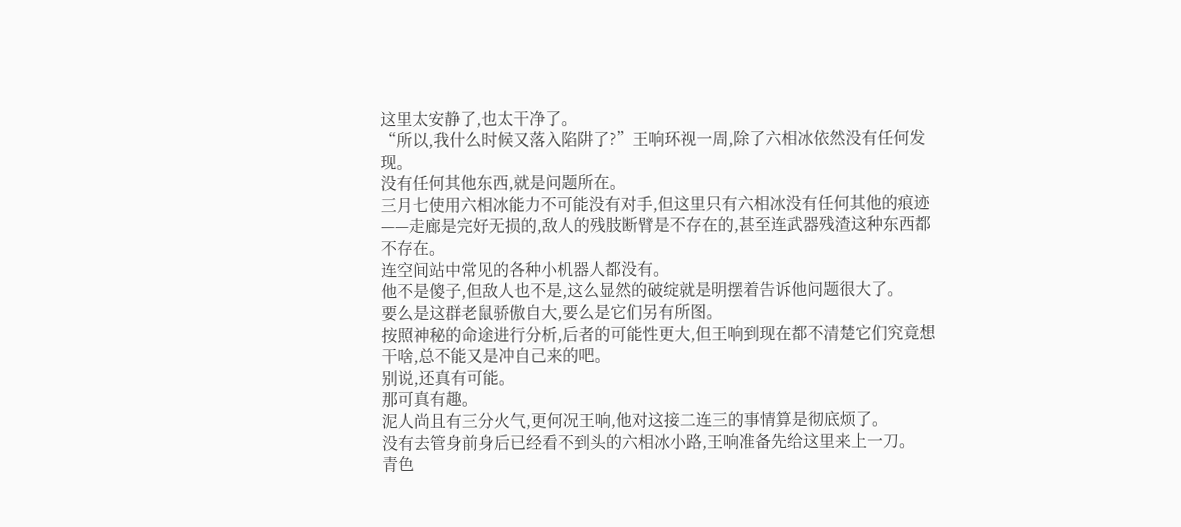这里太安静了,也太干净了。
“所以,我什么时候又落入陷阱了?”王响环视一周,除了六相冰依然没有任何发现。
没有任何其他东西,就是问题所在。
三月七使用六相冰能力不可能没有对手,但这里只有六相冰没有任何其他的痕迹——走廊是完好无损的,敌人的残肢断臂是不存在的,甚至连武器残渣这种东西都不存在。
连空间站中常见的各种小机器人都没有。
他不是傻子,但敌人也不是,这么显然的破绽就是明摆着告诉他问题很大了。
要么是这群老鼠骄傲自大,要么是它们另有所图。
按照神秘的命途进行分析,后者的可能性更大,但王响到现在都不清楚它们究竟想干啥,总不能又是冲自己来的吧。
别说,还真有可能。
那可真有趣。
泥人尚且有三分火气,更何况王响,他对这接二连三的事情算是彻底烦了。
没有去管身前身后已经看不到头的六相冰小路,王响准备先给这里来上一刀。
青色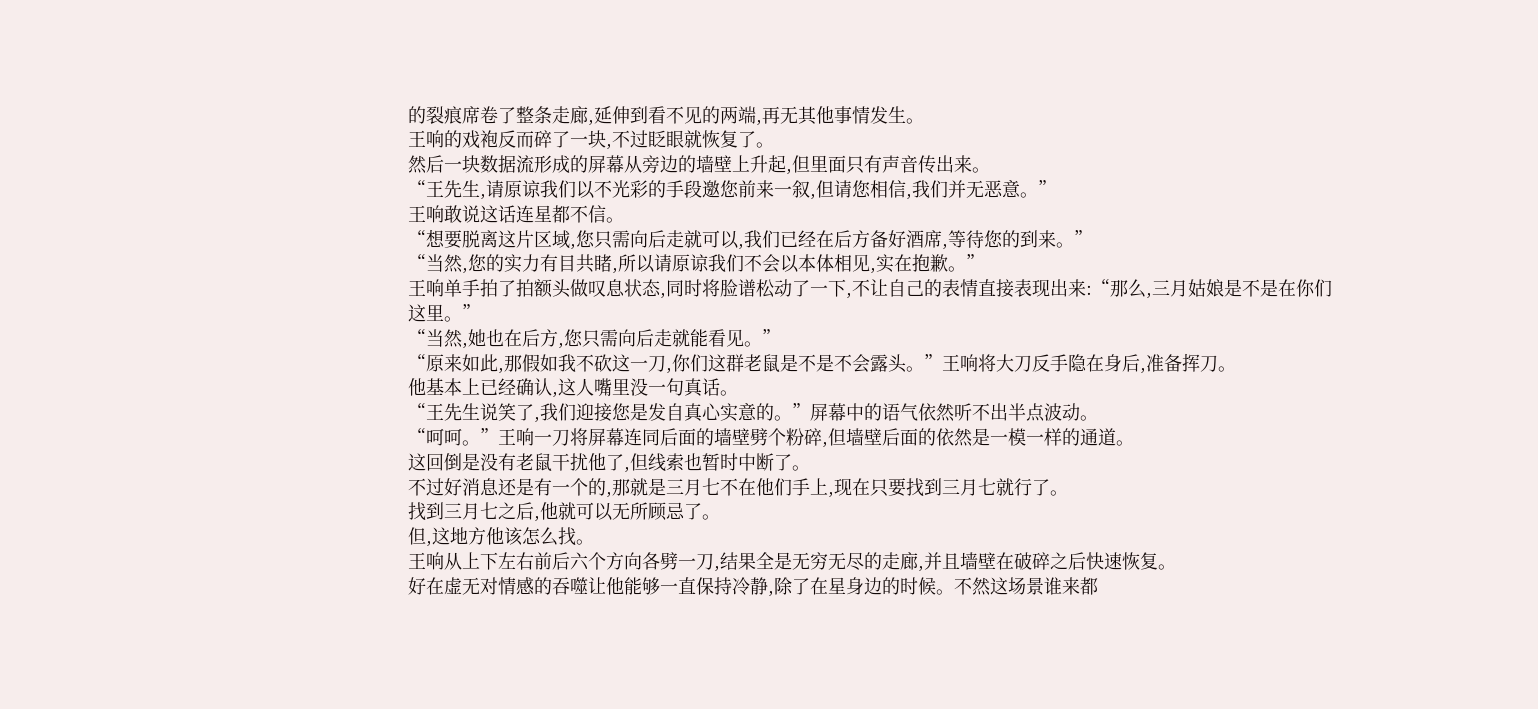的裂痕席卷了整条走廊,延伸到看不见的两端,再无其他事情发生。
王响的戏袍反而碎了一块,不过眨眼就恢复了。
然后一块数据流形成的屏幕从旁边的墙壁上升起,但里面只有声音传出来。
“王先生,请原谅我们以不光彩的手段邀您前来一叙,但请您相信,我们并无恶意。”
王响敢说这话连星都不信。
“想要脱离这片区域,您只需向后走就可以,我们已经在后方备好酒席,等待您的到来。”
“当然,您的实力有目共睹,所以请原谅我们不会以本体相见,实在抱歉。”
王响单手拍了拍额头做叹息状态,同时将脸谱松动了一下,不让自己的表情直接表现出来:“那么,三月姑娘是不是在你们这里。”
“当然,她也在后方,您只需向后走就能看见。”
“原来如此,那假如我不砍这一刀,你们这群老鼠是不是不会露头。”王响将大刀反手隐在身后,准备挥刀。
他基本上已经确认,这人嘴里没一句真话。
“王先生说笑了,我们迎接您是发自真心实意的。”屏幕中的语气依然听不出半点波动。
“呵呵。”王响一刀将屏幕连同后面的墙壁劈个粉碎,但墙壁后面的依然是一模一样的通道。
这回倒是没有老鼠干扰他了,但线索也暂时中断了。
不过好消息还是有一个的,那就是三月七不在他们手上,现在只要找到三月七就行了。
找到三月七之后,他就可以无所顾忌了。
但,这地方他该怎么找。
王响从上下左右前后六个方向各劈一刀,结果全是无穷无尽的走廊,并且墙壁在破碎之后快速恢复。
好在虚无对情感的吞噬让他能够一直保持冷静,除了在星身边的时候。不然这场景谁来都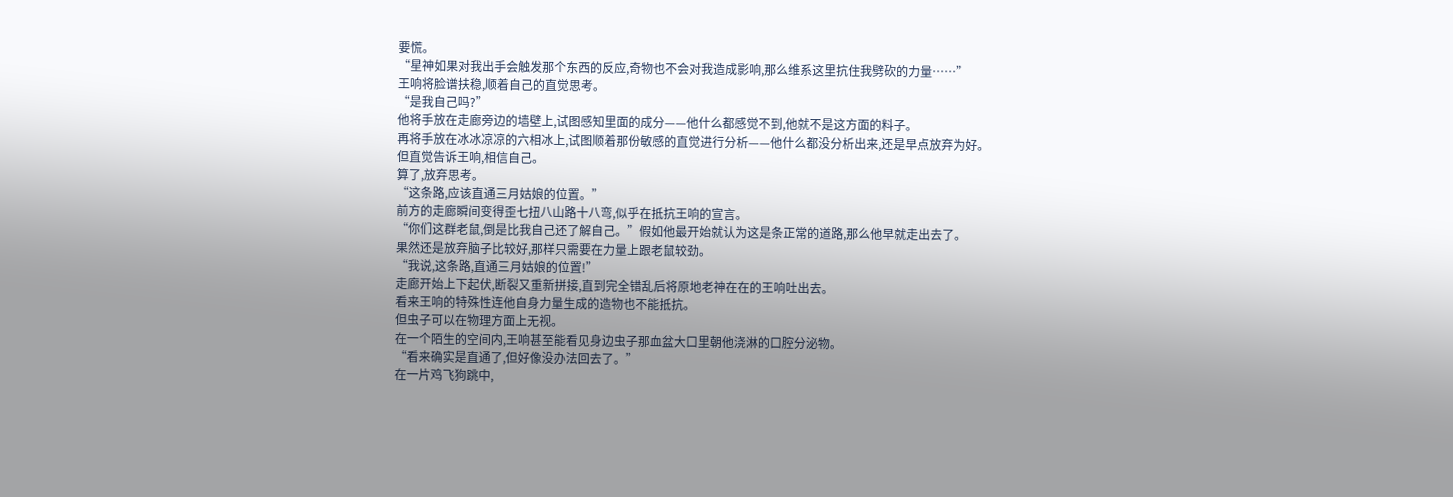要慌。
“星神如果对我出手会触发那个东西的反应,奇物也不会对我造成影响,那么维系这里抗住我劈砍的力量……”
王响将脸谱扶稳,顺着自己的直觉思考。
“是我自己吗?”
他将手放在走廊旁边的墙壁上,试图感知里面的成分——他什么都感觉不到,他就不是这方面的料子。
再将手放在冰冰凉凉的六相冰上,试图顺着那份敏感的直觉进行分析——他什么都没分析出来,还是早点放弃为好。
但直觉告诉王响,相信自己。
算了,放弃思考。
“这条路,应该直通三月姑娘的位置。”
前方的走廊瞬间变得歪七扭八山路十八弯,似乎在抵抗王响的宣言。
“你们这群老鼠,倒是比我自己还了解自己。”假如他最开始就认为这是条正常的道路,那么他早就走出去了。
果然还是放弃脑子比较好,那样只需要在力量上跟老鼠较劲。
“我说,这条路,直通三月姑娘的位置!”
走廊开始上下起伏,断裂又重新拼接,直到完全错乱后将原地老神在在的王响吐出去。
看来王响的特殊性连他自身力量生成的造物也不能抵抗。
但虫子可以在物理方面上无视。
在一个陌生的空间内,王响甚至能看见身边虫子那血盆大口里朝他浇淋的口腔分泌物。
“看来确实是直通了,但好像没办法回去了。”
在一片鸡飞狗跳中,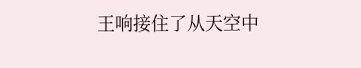王响接住了从天空中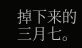掉下来的三月七。